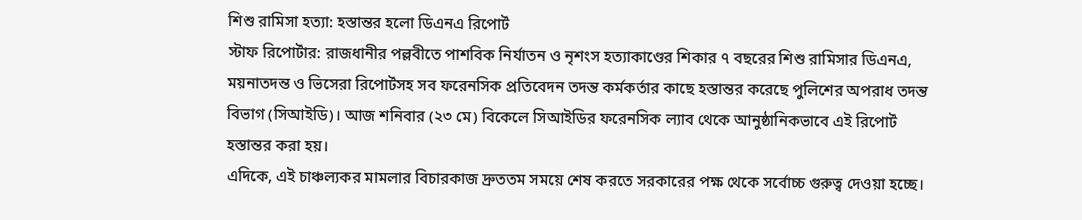শিশু রামিসা হত্যা: হস্তান্তর হলো ডিএনএ রিপোর্ট
স্টাফ রিপোর্টার: রাজধানীর পল্লবীতে পাশবিক নির্যাতন ও নৃশংস হত্যাকাণ্ডের শিকার ৭ বছরের শিশু রামিসার ডিএনএ, ময়নাতদন্ত ও ভিসেরা রিপোর্টসহ সব ফরেনসিক প্রতিবেদন তদন্ত কর্মকর্তার কাছে হস্তান্তর করেছে পুলিশের অপরাধ তদন্ত বিভাগ (সিআইডি)। আজ শনিবার (২৩ মে) বিকেলে সিআইডির ফরেনসিক ল্যাব থেকে আনুষ্ঠানিকভাবে এই রিপোর্ট হস্তান্তর করা হয়।
এদিকে, এই চাঞ্চল্যকর মামলার বিচারকাজ দ্রুততম সময়ে শেষ করতে সরকারের পক্ষ থেকে সর্বোচ্চ গুরুত্ব দেওয়া হচ্ছে।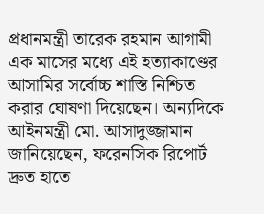প্রধানমন্ত্রী তারেক রহমান আগামী এক মাসের মধ্যে এই হত্যাকাণ্ডের আসামির সর্বোচ্চ শাস্তি নিশ্চিত করার ঘোষণা দিয়েছেন। অন্যদিকে আইনমন্ত্রী মো. আসাদুজ্জামান জানিয়েছেন, ফরেনসিক রিপোর্ট দ্রুত হাতে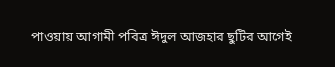পাওয়ায় আগামী পবিত্র ঈদুল আজহার ছুটির আগেই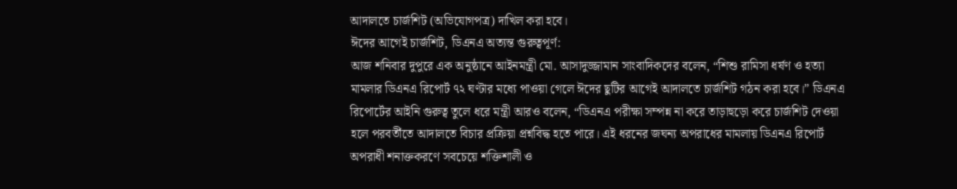আদালতে চার্জশিট (অভিযোগপত্র) দাখিল করা হবে।
ঈদের আগেই চার্জশিট, ডিএনএ অত্যন্ত গুরুত্বপূর্ণ:
আজ শনিবার দুপুরে এক অনুষ্ঠানে আইনমন্ত্রী মো. আসাদুজ্জামান সাংবাদিকদের বলেন, “শিশু রামিসা ধর্ষণ ও হত্যা মামলার ডিএনএ রিপোর্ট ৭২ ঘণ্টার মধ্যে পাওয়া গেলে ঈদের ছুটির আগেই আদালতে চার্জশিট গঠন করা হবে।” ডিএনএ রিপোর্টের আইনি গুরুত্ব তুলে ধরে মন্ত্রী আরও বলেন, “ডিএনএ পরীক্ষা সম্পন্ন না করে তাড়াহুড়ো করে চার্জশিট দেওয়া হলে পরবর্তীতে আদালতে বিচার প্রক্রিয়া প্রশ্নবিদ্ধ হতে পারে। এই ধরনের জঘন্য অপরাধের মামলায় ডিএনএ রিপোর্ট অপরাধী শনাক্তকরণে সবচেয়ে শক্তিশালী ও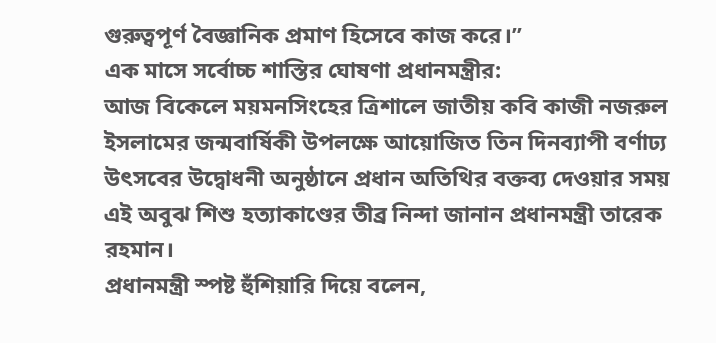গুরুত্বপূর্ণ বৈজ্ঞানিক প্রমাণ হিসেবে কাজ করে।”
এক মাসে সর্বোচ্চ শাস্তির ঘোষণা প্রধানমন্ত্রীর:
আজ বিকেলে ময়মনসিংহের ত্রিশালে জাতীয় কবি কাজী নজরুল ইসলামের জন্মবার্ষিকী উপলক্ষে আয়োজিত তিন দিনব্যাপী বর্ণাঢ্য উৎসবের উদ্বোধনী অনুষ্ঠানে প্রধান অতিথির বক্তব্য দেওয়ার সময় এই অবুঝ শিশু হত্যাকাণ্ডের তীব্র নিন্দা জানান প্রধানমন্ত্রী তারেক রহমান।
প্রধানমন্ত্রী স্পষ্ট হুঁশিয়ারি দিয়ে বলেন,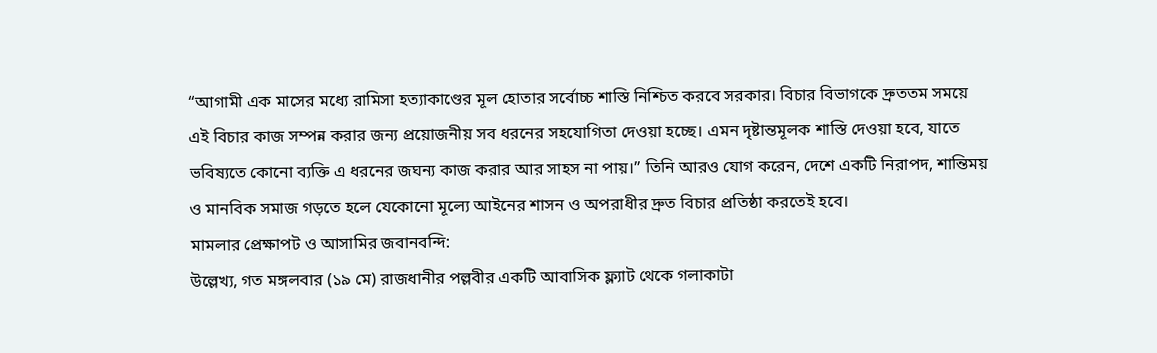“আগামী এক মাসের মধ্যে রামিসা হত্যাকাণ্ডের মূল হোতার সর্বোচ্চ শাস্তি নিশ্চিত করবে সরকার। বিচার বিভাগকে দ্রুততম সময়ে এই বিচার কাজ সম্পন্ন করার জন্য প্রয়োজনীয় সব ধরনের সহযোগিতা দেওয়া হচ্ছে। এমন দৃষ্টান্তমূলক শাস্তি দেওয়া হবে, যাতে ভবিষ্যতে কোনো ব্যক্তি এ ধরনের জঘন্য কাজ করার আর সাহস না পায়।” তিনি আরও যোগ করেন, দেশে একটি নিরাপদ, শান্তিময় ও মানবিক সমাজ গড়তে হলে যেকোনো মূল্যে আইনের শাসন ও অপরাধীর দ্রুত বিচার প্রতিষ্ঠা করতেই হবে।
মামলার প্রেক্ষাপট ও আসামির জবানবন্দি:
উল্লেখ্য, গত মঙ্গলবার (১৯ মে) রাজধানীর পল্লবীর একটি আবাসিক ফ্ল্যাট থেকে গলাকাটা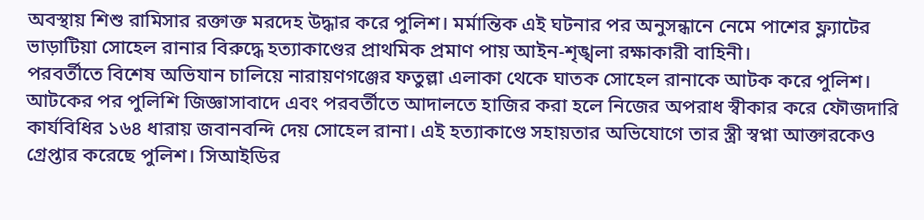অবস্থায় শিশু রামিসার রক্তাক্ত মরদেহ উদ্ধার করে পুলিশ। মর্মান্তিক এই ঘটনার পর অনুসন্ধানে নেমে পাশের ফ্ল্যাটের ভাড়াটিয়া সোহেল রানার বিরুদ্ধে হত্যাকাণ্ডের প্রাথমিক প্রমাণ পায় আইন-শৃঙ্খলা রক্ষাকারী বাহিনী।
পরবর্তীতে বিশেষ অভিযান চালিয়ে নারায়ণগঞ্জের ফতুল্লা এলাকা থেকে ঘাতক সোহেল রানাকে আটক করে পুলিশ। আটকের পর পুলিশি জিজ্ঞাসাবাদে এবং পরবর্তীতে আদালতে হাজির করা হলে নিজের অপরাধ স্বীকার করে ফৌজদারি কার্যবিধির ১৬৪ ধারায় জবানবন্দি দেয় সোহেল রানা। এই হত্যাকাণ্ডে সহায়তার অভিযোগে তার স্ত্রী স্বপ্না আক্তারকেও গ্রেপ্তার করেছে পুলিশ। সিআইডির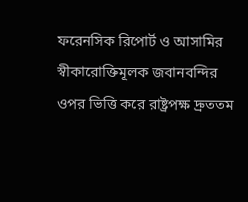ফরেনসিক রিপোর্ট ও আসামির স্বীকারোক্তিমূলক জবানবন্দির ওপর ভিত্তি করে রাষ্ট্রপক্ষ দ্রুততম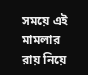সময়ে এই মামলার রায় নিয়ে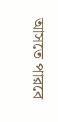আসতে পারবে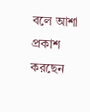বলে আশা প্রকাশ করছেন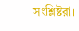সংশ্লিষ্টরা।